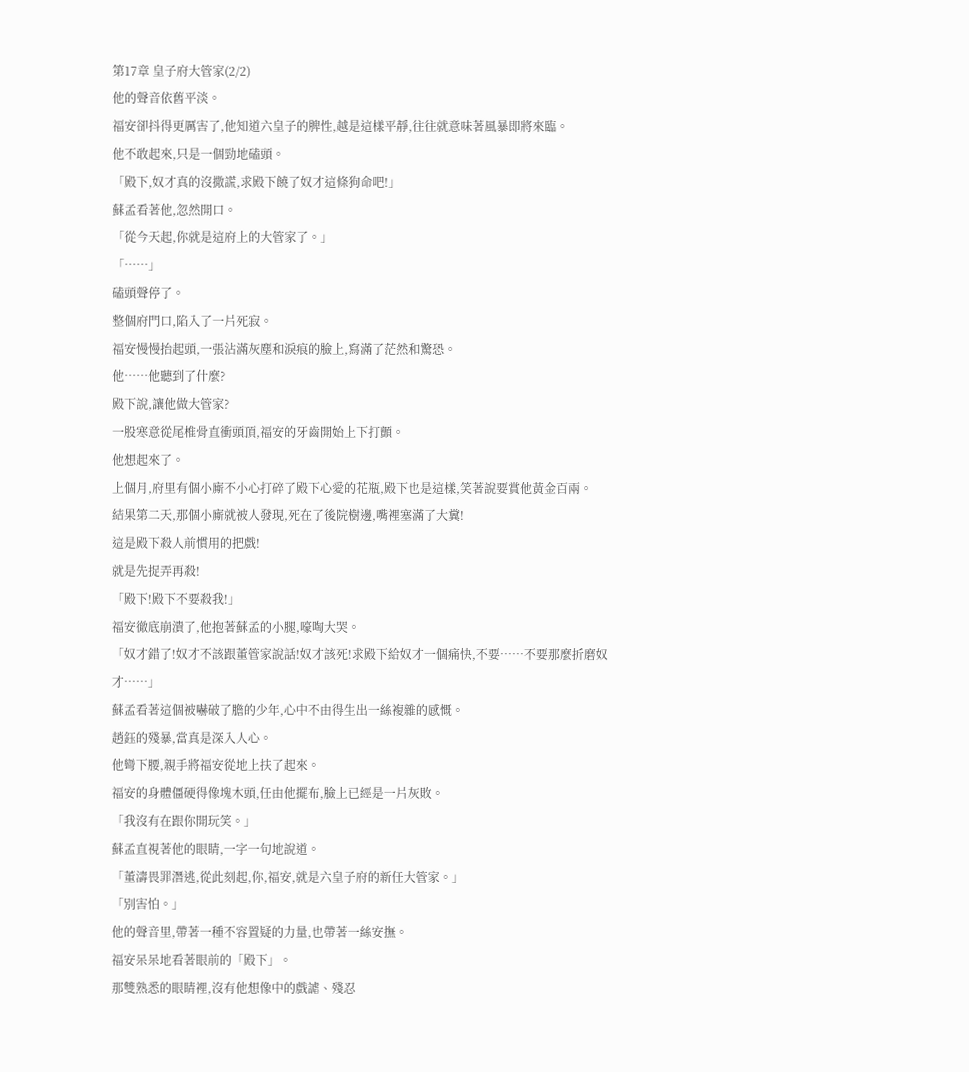第17章 皇子府大管家(2/2)
他的聲音依舊平淡。
福安卻抖得更厲害了,他知道六皇子的脾性,越是這樣平靜,往往就意味著風暴即將來臨。
他不敢起來,只是一個勁地磕頭。
「殿下,奴才真的沒撒謊,求殿下饒了奴才這條狗命吧!」
蘇孟看著他,忽然開口。
「從今天起,你就是這府上的大管家了。」
「……」
磕頭聲停了。
整個府門口,陷入了一片死寂。
福安慢慢抬起頭,一張沾滿灰塵和淚痕的臉上,寫滿了茫然和驚恐。
他……他聽到了什麼?
殿下說,讓他做大管家?
一股寒意從尾椎骨直衝頭頂,福安的牙齒開始上下打顫。
他想起來了。
上個月,府里有個小廝不小心打碎了殿下心愛的花瓶,殿下也是這樣,笑著說要賞他黃金百兩。
結果第二天,那個小廝就被人發現,死在了後院樹邊,嘴裡塞滿了大糞!
這是殿下殺人前慣用的把戲!
就是先捉弄再殺!
「殿下!殿下不要殺我!」
福安徹底崩潰了,他抱著蘇孟的小腿,嚎啕大哭。
「奴才錯了!奴才不該跟董管家說話!奴才該死!求殿下給奴才一個痛快,不要……不要那麼折磨奴才……」
蘇孟看著這個被嚇破了膽的少年,心中不由得生出一絲複雜的感慨。
趙鈺的殘暴,當真是深入人心。
他彎下腰,親手將福安從地上扶了起來。
福安的身體僵硬得像塊木頭,任由他擺布,臉上已經是一片灰敗。
「我沒有在跟你開玩笑。」
蘇孟直視著他的眼睛,一字一句地說道。
「董濤畏罪潛逃,從此刻起,你,福安,就是六皇子府的新任大管家。」
「別害怕。」
他的聲音里,帶著一種不容置疑的力量,也帶著一絲安撫。
福安呆呆地看著眼前的「殿下」。
那雙熟悉的眼睛裡,沒有他想像中的戲謔、殘忍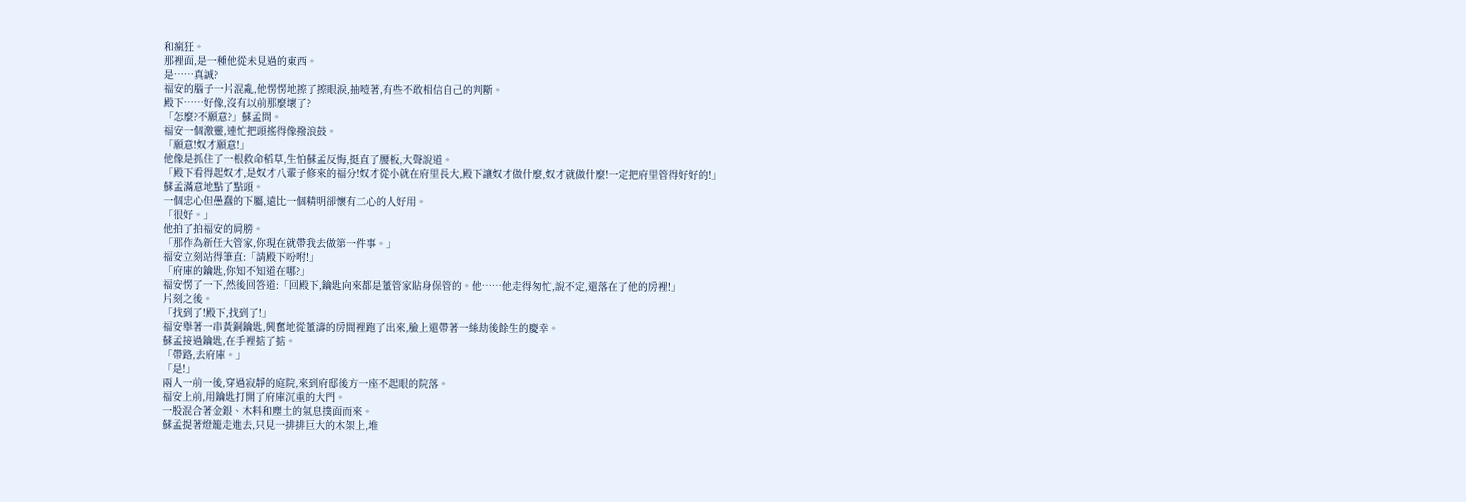和瘋狂。
那裡面,是一種他從未見過的東西。
是……真誠?
福安的腦子一片混亂,他愣愣地擦了擦眼淚,抽噎著,有些不敢相信自己的判斷。
殿下……好像,沒有以前那麼壞了?
「怎麼?不願意?」蘇孟問。
福安一個激靈,連忙把頭搖得像撥浪鼓。
「願意!奴才願意!」
他像是抓住了一根救命稻草,生怕蘇孟反悔,挺直了腰板,大聲說道。
「殿下看得起奴才,是奴才八輩子修來的福分!奴才從小就在府里長大,殿下讓奴才做什麼,奴才就做什麼!一定把府里管得好好的!」
蘇孟滿意地點了點頭。
一個忠心但愚蠢的下屬,遠比一個精明卻懷有二心的人好用。
「很好。」
他拍了拍福安的肩膀。
「那作為新任大管家,你現在就帶我去做第一件事。」
福安立刻站得筆直:「請殿下吩咐!」
「府庫的鑰匙,你知不知道在哪?」
福安愣了一下,然後回答道:「回殿下,鑰匙向來都是董管家貼身保管的。他……他走得匆忙,說不定,還落在了他的房裡!」
片刻之後。
「找到了!殿下,找到了!」
福安舉著一串黃銅鑰匙,興奮地從董濤的房間裡跑了出來,臉上還帶著一絲劫後餘生的慶幸。
蘇孟接過鑰匙,在手裡掂了掂。
「帶路,去府庫。」
「是!」
兩人一前一後,穿過寂靜的庭院,來到府邸後方一座不起眼的院落。
福安上前,用鑰匙打開了府庫沉重的大門。
一股混合著金銀、木料和塵土的氣息撲面而來。
蘇孟提著燈籠走進去,只見一排排巨大的木架上,堆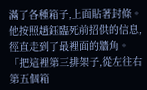滿了各種箱子,上面貼著封條。
他按照趙鈺臨死前招供的信息,徑直走到了最裡面的牆角。
「把這裡第三排架子,從左往右第五個箱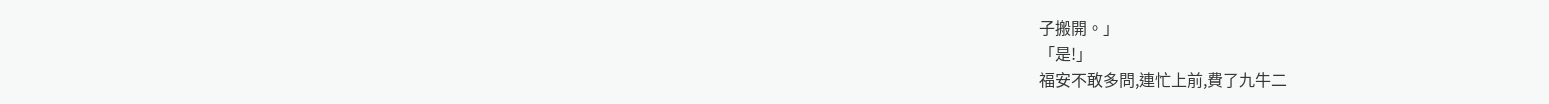子搬開。」
「是!」
福安不敢多問,連忙上前,費了九牛二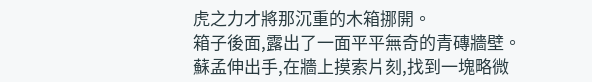虎之力才將那沉重的木箱挪開。
箱子後面,露出了一面平平無奇的青磚牆壁。
蘇孟伸出手,在牆上摸索片刻,找到一塊略微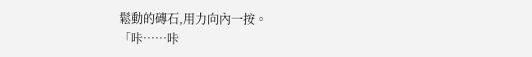鬆動的磚石,用力向內一按。
「咔……咔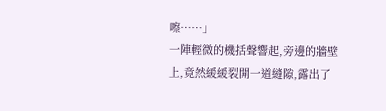嚓……」
一陣輕微的機括聲響起,旁邊的牆壁上,竟然緩緩裂開一道縫隙,露出了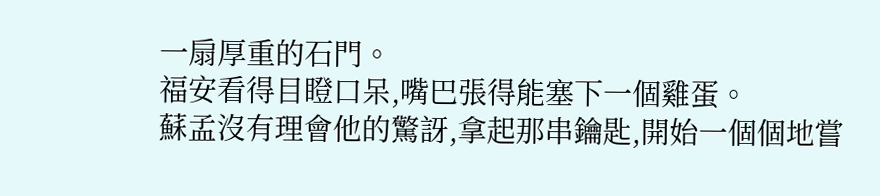一扇厚重的石門。
福安看得目瞪口呆,嘴巴張得能塞下一個雞蛋。
蘇孟沒有理會他的驚訝,拿起那串鑰匙,開始一個個地嘗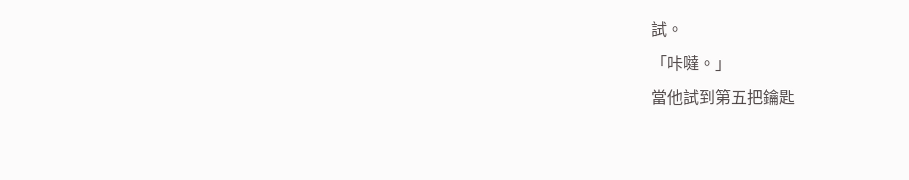試。
「咔噠。」
當他試到第五把鑰匙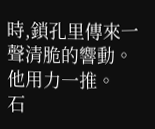時,鎖孔里傳來一聲清脆的響動。
他用力一推。
石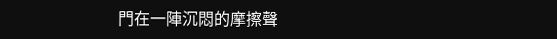門在一陣沉悶的摩擦聲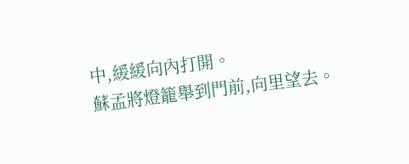中,緩緩向內打開。
蘇孟將燈籠舉到門前,向里望去。